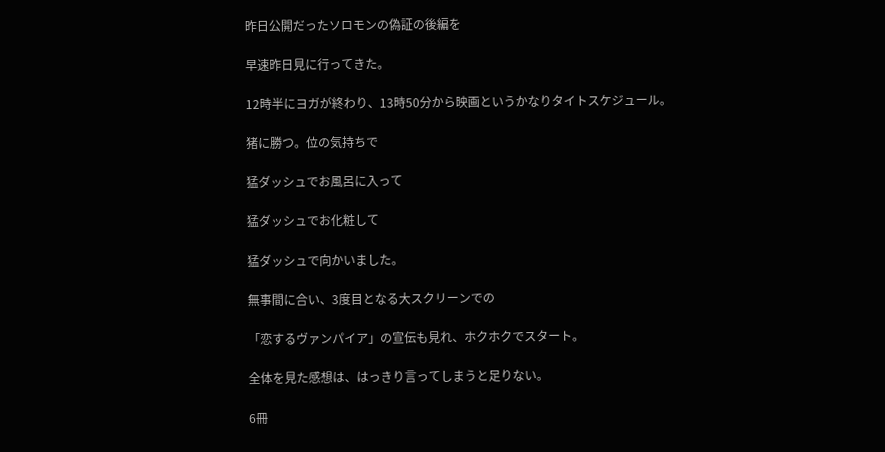昨日公開だったソロモンの偽証の後編を

早速昨日見に行ってきた。

12時半にヨガが終わり、13時50分から映画というかなりタイトスケジュール。

猪に勝つ。位の気持ちで

猛ダッシュでお風呂に入って

猛ダッシュでお化粧して

猛ダッシュで向かいました。

無事間に合い、3度目となる大スクリーンでの

「恋するヴァンパイア」の宣伝も見れ、ホクホクでスタート。

全体を見た感想は、はっきり言ってしまうと足りない。

6冊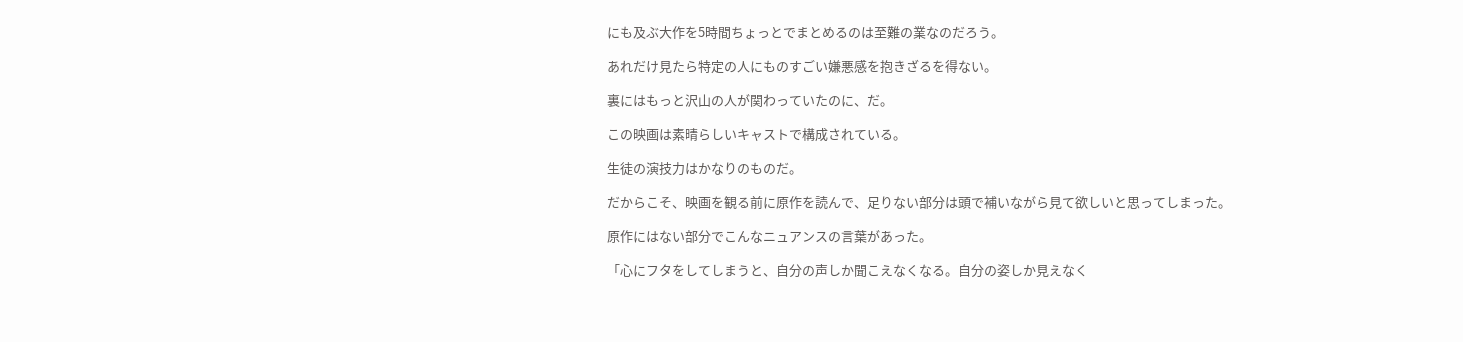にも及ぶ大作を5時間ちょっとでまとめるのは至難の業なのだろう。

あれだけ見たら特定の人にものすごい嫌悪感を抱きざるを得ない。

裏にはもっと沢山の人が関わっていたのに、だ。

この映画は素晴らしいキャストで構成されている。

生徒の演技力はかなりのものだ。

だからこそ、映画を観る前に原作を読んで、足りない部分は頭で補いながら見て欲しいと思ってしまった。

原作にはない部分でこんなニュアンスの言葉があった。

「心にフタをしてしまうと、自分の声しか聞こえなくなる。自分の姿しか見えなく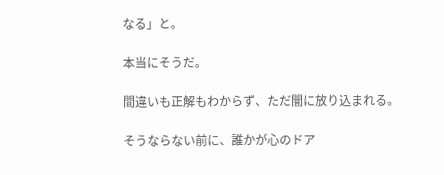なる」と。

本当にそうだ。

間違いも正解もわからず、ただ闇に放り込まれる。

そうならない前に、誰かが心のドア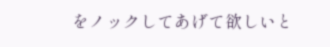をノックしてあげて欲しいと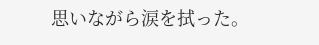思いながら涙を拭った。